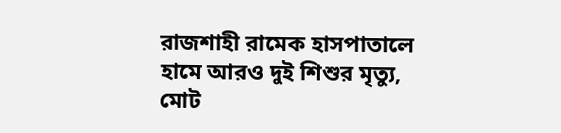রাজশাহী রামেক হাসপাতালে হামে আরও দুই শিশুর মৃত্যু, মোট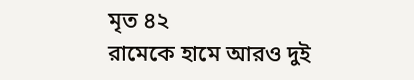মৃত ৪২
রামেকে হামে আরও দুই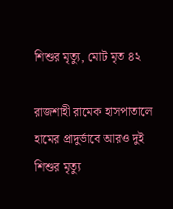শিশুর মৃত্যু, মোট মৃত ৪২

রাজশাহী রামেক হাসপাতালে হামের প্রাদুর্ভাবে আরও দুই শিশুর মৃত্যু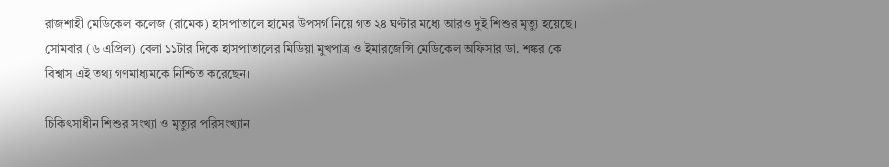রাজশাহী মেডিকেল কলেজ (রামেক) হাসপাতালে হামের উপসর্গ নিয়ে গত ২৪ ঘণ্টার মধ্যে আরও দুই শিশুর মৃত্যু হয়েছে। সোমবার (৬ এপ্রিল) বেলা ১১টার দিকে হাসপাতালের মিডিয়া মুখপাত্র ও ইমারজেন্সি মেডিকেল অফিসার ডা. শঙ্কর কে বিশ্বাস এই তথ্য গণমাধ্যমকে নিশ্চিত করেছেন।

চিকিৎসাধীন শিশুর সংখ্যা ও মৃত্যুর পরিসংখ্যান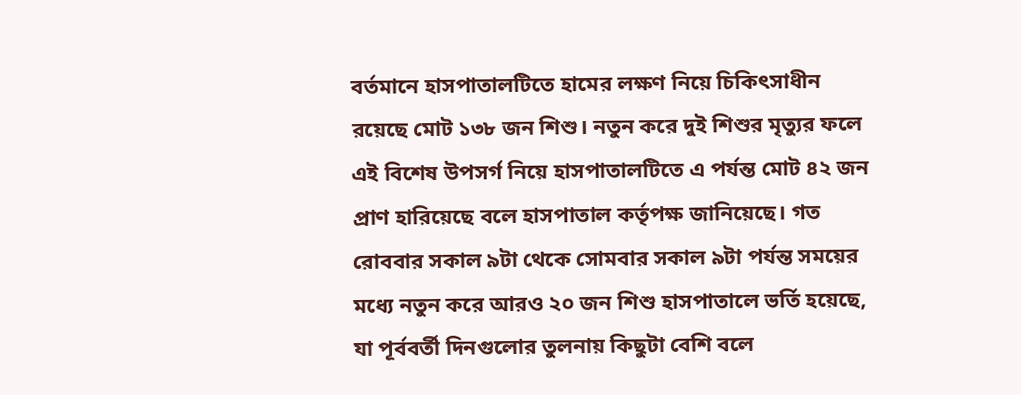বর্তমানে হাসপাতালটিতে হামের লক্ষণ নিয়ে চিকিৎসাধীন রয়েছে মোট ১৩৮ জন শিশু। নতুন করে দুই শিশুর মৃত্যুর ফলে এই বিশেষ উপসর্গ নিয়ে হাসপাতালটিতে এ পর্যন্ত মোট ৪২ জন প্রাণ হারিয়েছে বলে হাসপাতাল কর্তৃপক্ষ জানিয়েছে। গত রোববার সকাল ৯টা থেকে সোমবার সকাল ৯টা পর্যন্ত সময়ের মধ্যে নতুন করে আরও ২০ জন শিশু হাসপাতালে ভর্তি হয়েছে, যা পূর্ববর্তী দিনগুলোর তুলনায় কিছুটা বেশি বলে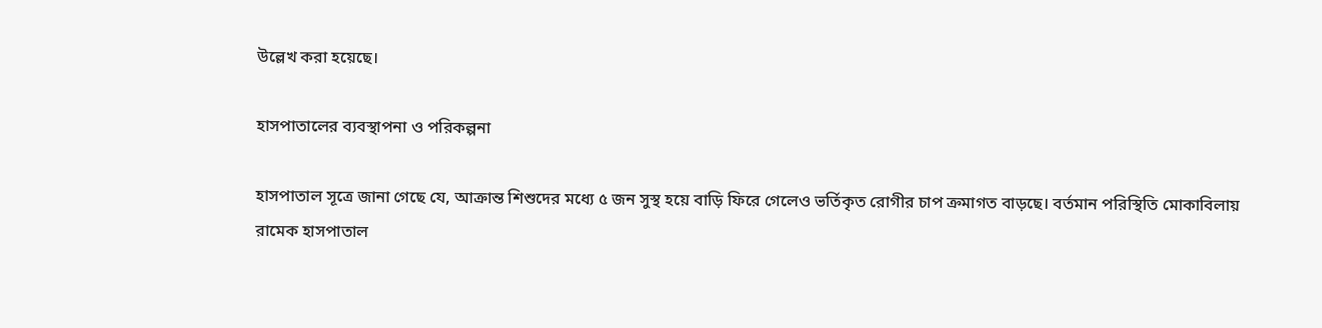উল্লেখ করা হয়েছে।

হাসপাতালের ব্যবস্থাপনা ও পরিকল্পনা

হাসপাতাল সূত্রে জানা গেছে যে, আক্রান্ত শিশুদের মধ্যে ৫ জন সুস্থ হয়ে বাড়ি ফিরে গেলেও ভর্তিকৃত রোগীর চাপ ক্রমাগত বাড়ছে। বর্তমান পরিস্থিতি মোকাবিলায় রামেক হাসপাতাল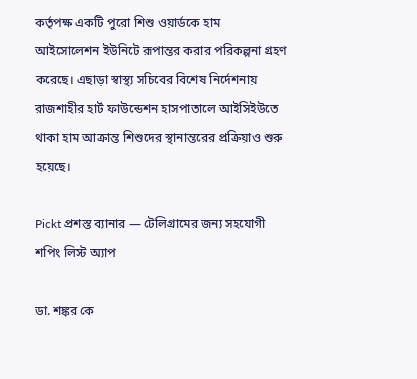কর্তৃপক্ষ একটি পুরো শিশু ওয়ার্ডকে হাম আইসোলেশন ইউনিটে রূপান্তর করার পরিকল্পনা গ্রহণ করেছে। এছাড়া স্বাস্থ্য সচিবের বিশেষ নির্দেশনায় রাজশাহীর হার্ট ফাউন্ডেশন হাসপাতালে আইসিইউতে থাকা হাম আক্রান্ত শিশুদের স্থানান্তরের প্রক্রিয়াও শুরু হয়েছে।

Pickt প্রশস্ত ব্যানার — টেলিগ্রামের জন্য সহযোগী শপিং লিস্ট অ্যাপ

ডা. শঙ্কর কে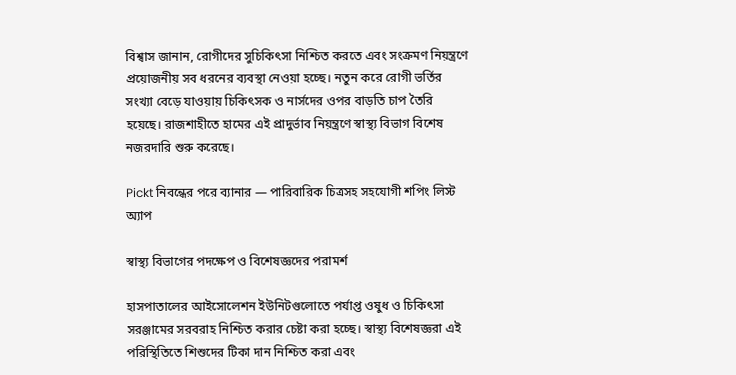বিশ্বাস জানান, রোগীদের সুচিকিৎসা নিশ্চিত করতে এবং সংক্রমণ নিয়ন্ত্রণে প্রয়োজনীয় সব ধরনের ব্যবস্থা নেওয়া হচ্ছে। নতুন করে রোগী ভর্তির সংখ্যা বেড়ে যাওয়ায় চিকিৎসক ও নার্সদের ওপর বাড়তি চাপ তৈরি হয়েছে। রাজশাহীতে হামের এই প্রাদুর্ভাব নিয়ন্ত্রণে স্বাস্থ্য বিভাগ বিশেষ নজরদারি শুরু করেছে।

Pickt নিবন্ধের পরে ব্যানার — পারিবারিক চিত্রসহ সহযোগী শপিং লিস্ট অ্যাপ

স্বাস্থ্য বিভাগের পদক্ষেপ ও বিশেষজ্ঞদের পরামর্শ

হাসপাতালের আইসোলেশন ইউনিটগুলোতে পর্যাপ্ত ওষুধ ও চিকিৎসা সরঞ্জামের সরবরাহ নিশ্চিত করার চেষ্টা করা হচ্ছে। স্বাস্থ্য বিশেষজ্ঞরা এই পরিস্থিতিতে শিশুদের টিকা দান নিশ্চিত করা এবং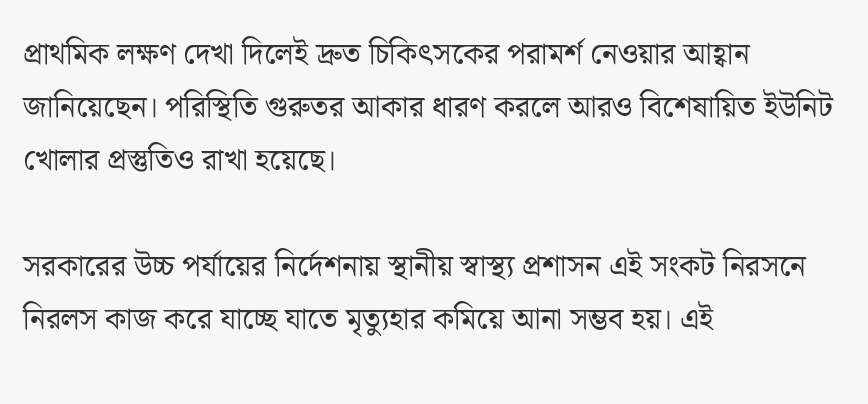প্রাথমিক লক্ষণ দেখা দিলেই দ্রুত চিকিৎসকের পরামর্শ নেওয়ার আহ্বান জানিয়েছেন। পরিস্থিতি গুরুতর আকার ধারণ করলে আরও বিশেষায়িত ইউনিট খোলার প্রস্তুতিও রাখা হয়েছে।

সরকারের উচ্চ পর্যায়ের নির্দেশনায় স্থানীয় স্বাস্থ্য প্রশাসন এই সংকট নিরসনে নিরলস কাজ করে যাচ্ছে যাতে মৃত্যুহার কমিয়ে আনা সম্ভব হয়। এই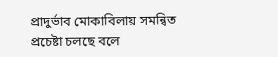প্রাদুর্ভাব মোকাবিলায় সমন্বিত প্রচেষ্টা চলছে বলে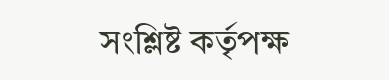সংশ্লিষ্ট কর্তৃপক্ষ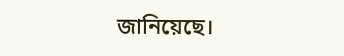জানিয়েছে।